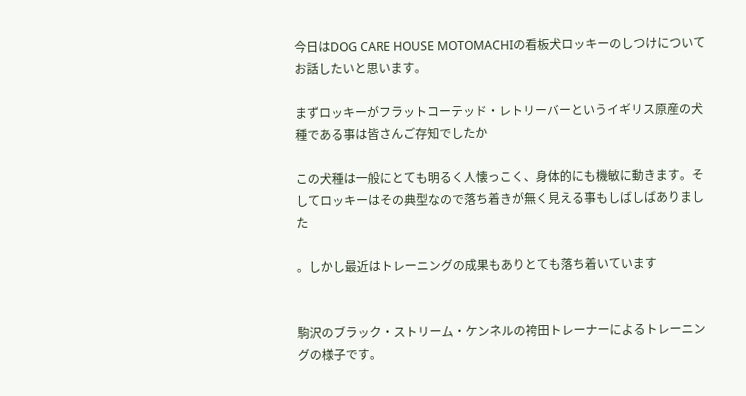今日はDOG CARE HOUSE MOTOMACHIの看板犬ロッキーのしつけについてお話したいと思います。

まずロッキーがフラットコーテッド・レトリーバーというイギリス原産の犬種である事は皆さんご存知でしたか

この犬種は一般にとても明るく人懐っこく、身体的にも機敏に動きます。そしてロッキーはその典型なので落ち着きが無く見える事もしばしばありました

。しかし最近はトレーニングの成果もありとても落ち着いています


駒沢のブラック・ストリーム・ケンネルの袴田トレーナーによるトレーニングの様子です。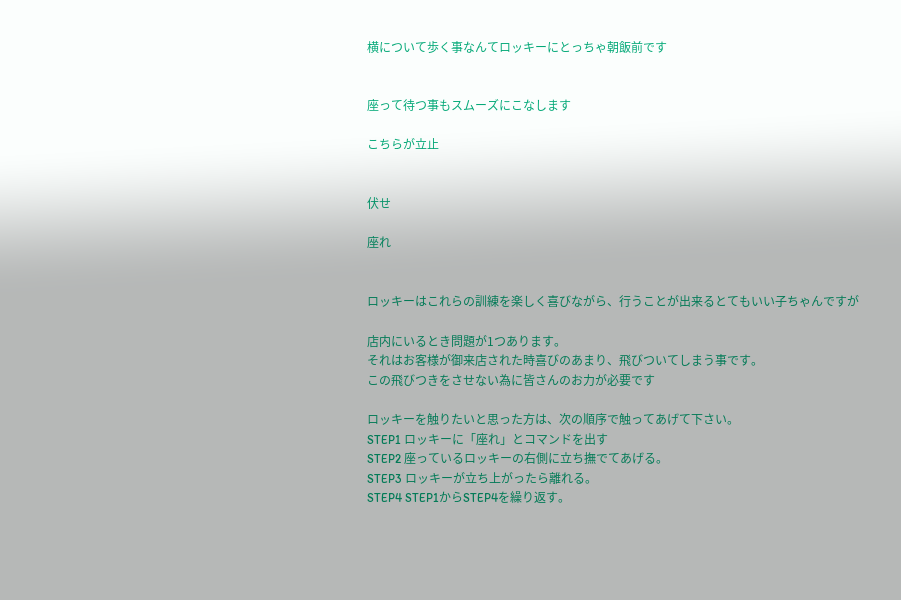横について歩く事なんてロッキーにとっちゃ朝飯前です


座って待つ事もスムーズにこなします

こちらが立止


伏せ

座れ


ロッキーはこれらの訓練を楽しく喜びながら、行うことが出来るとてもいい子ちゃんですが

店内にいるとき問題が1つあります。
それはお客様が御来店された時喜びのあまり、飛びついてしまう事です。
この飛びつきをさせない為に皆さんのお力が必要です

ロッキーを触りたいと思った方は、次の順序で触ってあげて下さい。
STEP1 ロッキーに「座れ」とコマンドを出す
STEP2 座っているロッキーの右側に立ち撫でてあげる。
STEP3 ロッキーが立ち上がったら離れる。
STEP4 STEP1からSTEP4を繰り返す。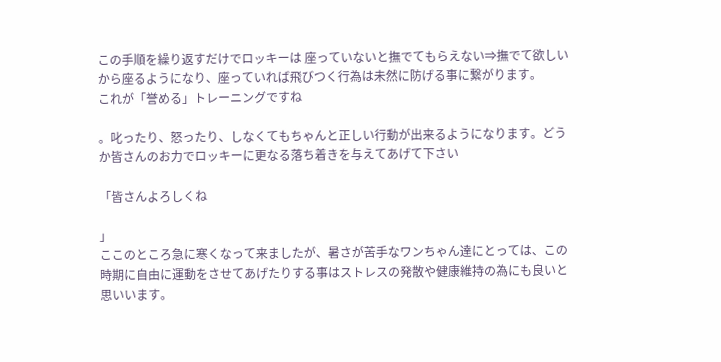この手順を繰り返すだけでロッキーは 座っていないと撫でてもらえない⇒撫でて欲しいから座るようになり、座っていれば飛びつく行為は未然に防げる事に繋がります。
これが「誉める」トレーニングですね

。叱ったり、怒ったり、しなくてもちゃんと正しい行動が出来るようになります。どうか皆さんのお力でロッキーに更なる落ち着きを与えてあげて下さい

「皆さんよろしくね

」
ここのところ急に寒くなって来ましたが、暑さが苦手なワンちゃん達にとっては、この時期に自由に運動をさせてあげたりする事はストレスの発散や健康維持の為にも良いと思いいます。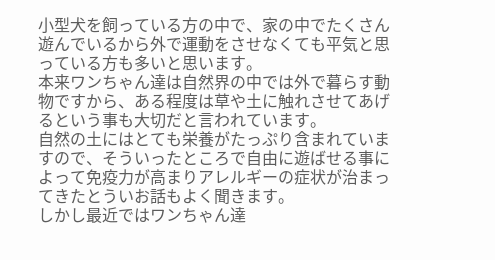小型犬を飼っている方の中で、家の中でたくさん遊んでいるから外で運動をさせなくても平気と思っている方も多いと思います。
本来ワンちゃん達は自然界の中では外で暮らす動物ですから、ある程度は草や土に触れさせてあげるという事も大切だと言われています。
自然の土にはとても栄養がたっぷり含まれていますので、そういったところで自由に遊ばせる事によって免疫力が高まりアレルギーの症状が治まってきたとういお話もよく聞きます。
しかし最近ではワンちゃん達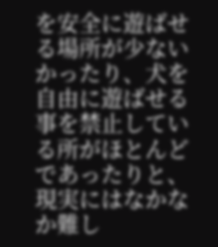を安全に遊ばせる場所が少ないかったり、犬を自由に遊ばせる事を禁止している所がほとんどであったりと、現実にはなかなか難し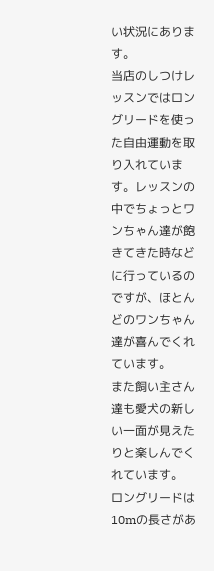い状況にあります。
当店のしつけレッスンではロングリードを使った自由運動を取り入れています。レッスンの中でちょっとワンちゃん達が飽きてきた時などに行っているのですが、ほとんどのワンちゃん達が喜んでくれています。
また飼い主さん達も愛犬の新しい一面が見えたりと楽しんでくれています。
ロングリードは10mの長さがあ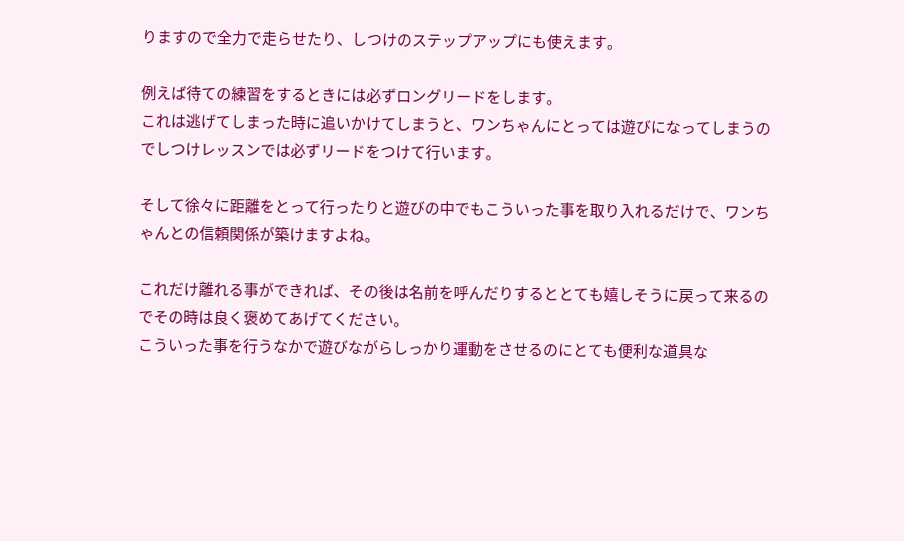りますので全力で走らせたり、しつけのステップアップにも使えます。

例えば待ての練習をするときには必ずロングリードをします。
これは逃げてしまった時に追いかけてしまうと、ワンちゃんにとっては遊びになってしまうのでしつけレッスンでは必ずリードをつけて行います。

そして徐々に距離をとって行ったりと遊びの中でもこういった事を取り入れるだけで、ワンちゃんとの信頼関係が築けますよね。

これだけ離れる事ができれば、その後は名前を呼んだりするととても嬉しそうに戻って来るのでその時は良く褒めてあげてください。
こういった事を行うなかで遊びながらしっかり運動をさせるのにとても便利な道具な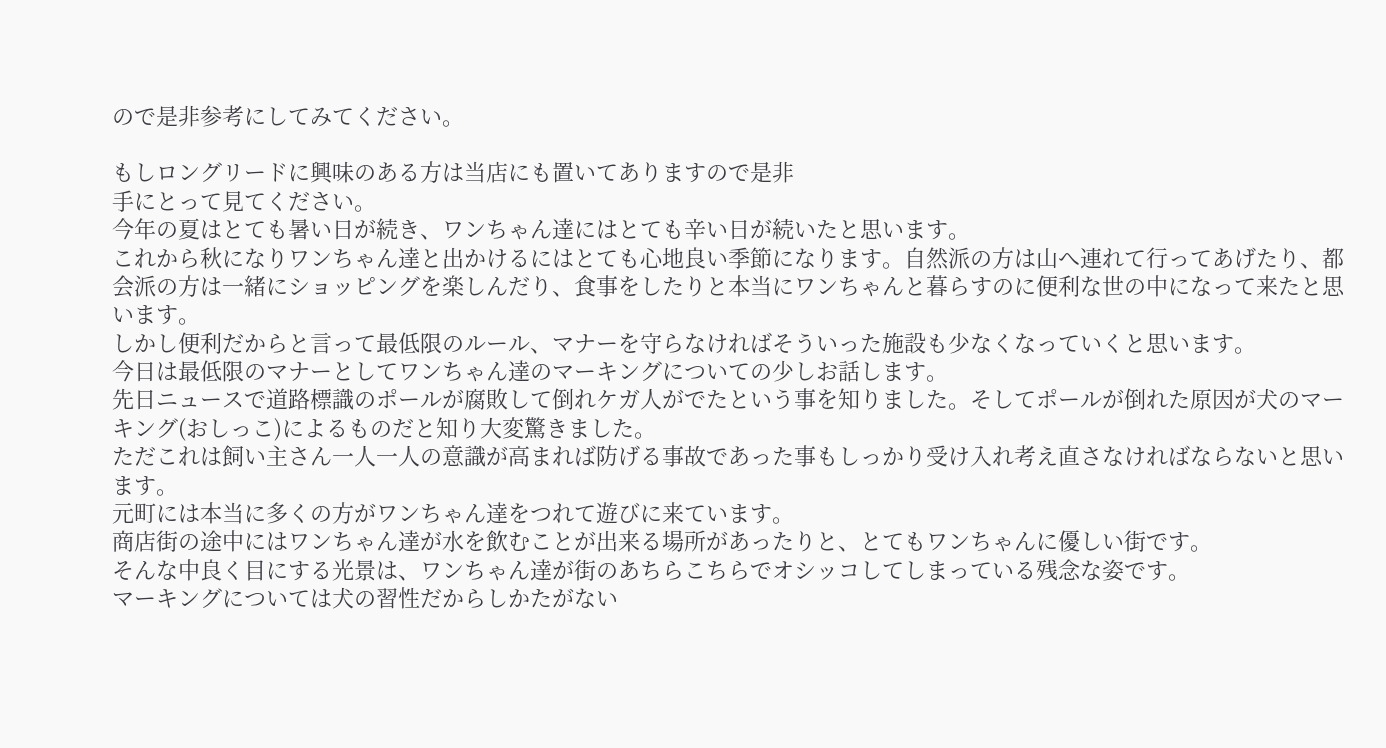ので是非参考にしてみてください。

もしロングリードに興味のある方は当店にも置いてありますので是非
手にとって見てください。
今年の夏はとても暑い日が続き、ワンちゃん達にはとても辛い日が続いたと思います。
これから秋になりワンちゃん達と出かけるにはとても心地良い季節になります。自然派の方は山へ連れて行ってあげたり、都会派の方は一緒にショッピングを楽しんだり、食事をしたりと本当にワンちゃんと暮らすのに便利な世の中になって来たと思います。
しかし便利だからと言って最低限のルール、マナーを守らなければそういった施設も少なくなっていくと思います。
今日は最低限のマナーとしてワンちゃん達のマーキングについての少しお話します。
先日ニュースで道路標識のポールが腐敗して倒れケガ人がでたという事を知りました。そしてポールが倒れた原因が犬のマーキング(おしっこ)によるものだと知り大変驚きました。
ただこれは飼い主さん一人一人の意識が高まれば防げる事故であった事もしっかり受け入れ考え直さなければならないと思います。
元町には本当に多くの方がワンちゃん達をつれて遊びに来ています。
商店街の途中にはワンちゃん達が水を飲むことが出来る場所があったりと、とてもワンちゃんに優しい街です。
そんな中良く目にする光景は、ワンちゃん達が街のあちらこちらでオシッコしてしまっている残念な姿です。
マーキングについては犬の習性だからしかたがない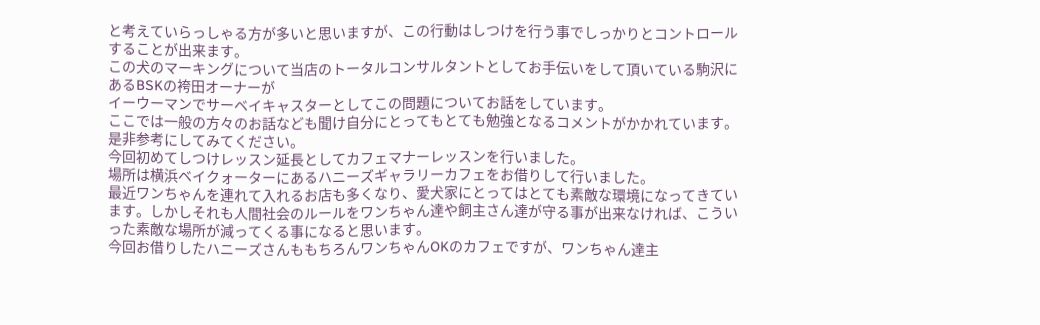と考えていらっしゃる方が多いと思いますが、この行動はしつけを行う事でしっかりとコントロールすることが出来ます。
この犬のマーキングについて当店のトータルコンサルタントとしてお手伝いをして頂いている駒沢にあるBSKの袴田オーナーが
イーウーマンでサーベイキャスターとしてこの問題についてお話をしています。
ここでは一般の方々のお話なども聞け自分にとってもとても勉強となるコメントがかかれています。
是非参考にしてみてください。
今回初めてしつけレッスン延長としてカフェマナーレッスンを行いました。
場所は横浜ベイクォーターにあるハニーズギャラリーカフェをお借りして行いました。
最近ワンちゃんを連れて入れるお店も多くなり、愛犬家にとってはとても素敵な環境になってきています。しかしそれも人間社会のルールをワンちゃん達や飼主さん達が守る事が出来なければ、こういった素敵な場所が減ってくる事になると思います。
今回お借りしたハニーズさんももちろんワンちゃんOKのカフェですが、ワンちゃん達主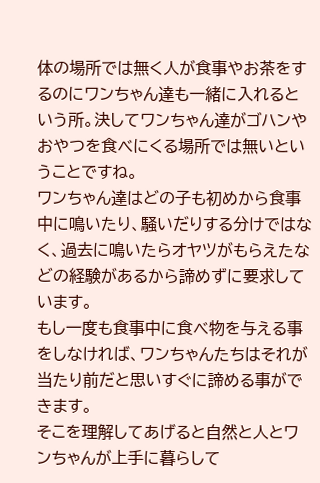体の場所では無く人が食事やお茶をするのにワンちゃん達も一緒に入れるという所。決してワンちゃん達がゴハンやおやつを食べにくる場所では無いということですね。
ワンちゃん達はどの子も初めから食事中に鳴いたり、騒いだりする分けではなく、過去に鳴いたらオヤツがもらえたなどの経験があるから諦めずに要求しています。
もし一度も食事中に食べ物を与える事をしなければ、ワンちゃんたちはそれが当たり前だと思いすぐに諦める事ができます。
そこを理解してあげると自然と人とワンちゃんが上手に暮らして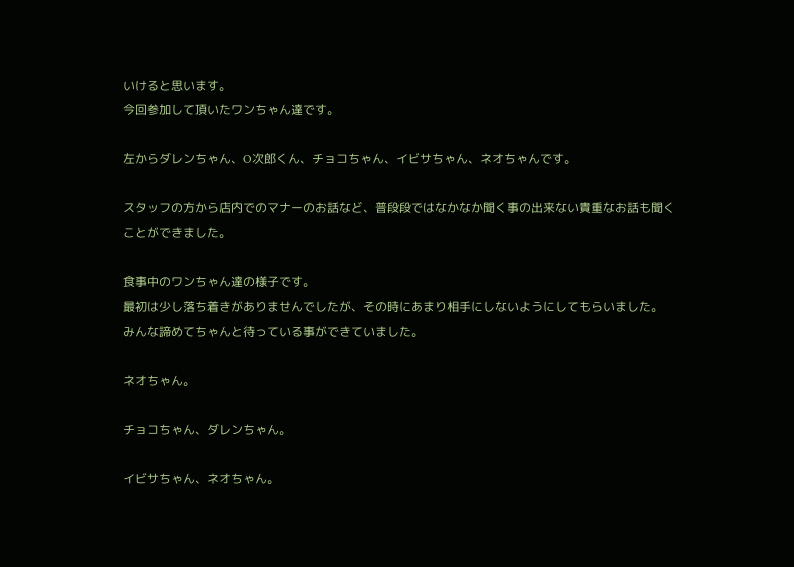いけると思います。
今回参加して頂いたワンちゃん達です。

左からダレンちゃん、O次郎くん、チョコちゃん、イビサちゃん、ネオちゃんです。

スタッフの方から店内でのマナーのお話など、普段段ではなかなか聞く事の出来ない貴重なお話も聞くことができました。

食事中のワンちゃん達の様子です。
最初は少し落ち着きがありませんでしたが、その時にあまり相手にしないようにしてもらいました。
みんな諦めてちゃんと待っている事ができていました。

ネオちゃん。

チョコちゃん、ダレンちゃん。

イビサちゃん、ネオちゃん。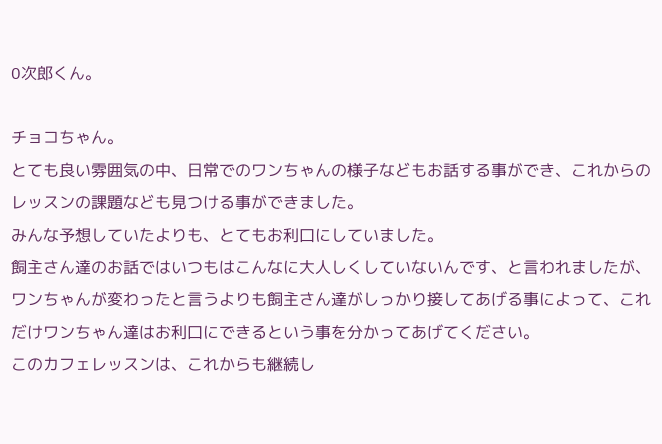O次郎くん。

チョコちゃん。
とても良い雰囲気の中、日常でのワンちゃんの様子などもお話する事ができ、これからのレッスンの課題なども見つける事ができました。
みんな予想していたよりも、とてもお利口にしていました。
飼主さん達のお話ではいつもはこんなに大人しくしていないんです、と言われましたが、ワンちゃんが変わったと言うよりも飼主さん達がしっかり接してあげる事によって、これだけワンちゃん達はお利口にできるという事を分かってあげてください。
このカフェレッスンは、これからも継続し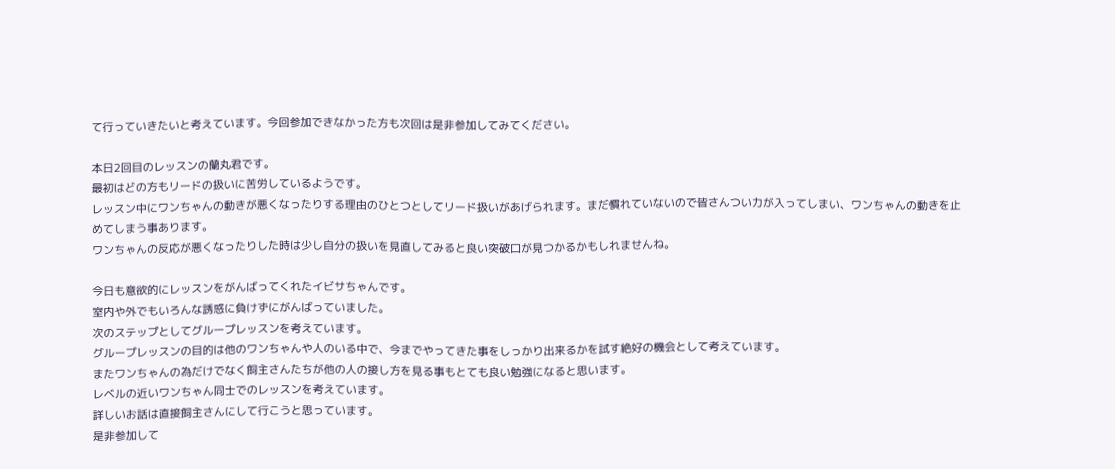て行っていきたいと考えています。今回参加できなかった方も次回は是非参加してみてください。

本日2回目のレッスンの蘭丸君です。
最初はどの方もリードの扱いに苦労しているようです。
レッスン中にワンちゃんの動きが悪くなったりする理由のひとつとしてリード扱いがあげられます。まだ慣れていないので皆さんつい力が入ってしまい、ワンちゃんの動きを止めてしまう事あります。
ワンちゃんの反応が悪くなったりした時は少し自分の扱いを見直してみると良い突破口が見つかるかもしれませんね。

今日も意欲的にレッスンをがんばってくれたイビサちゃんです。
室内や外でもいろんな誘惑に負けずにがんばっていました。
次のステップとしてグループレッスンを考えています。
グループレッスンの目的は他のワンちゃんや人のいる中で、今までやってきた事をしっかり出来るかを試す絶好の機会として考えています。
またワンちゃんの為だけでなく飼主さんたちが他の人の接し方を見る事もとても良い勉強になると思います。
レベルの近いワンちゃん同士でのレッスンを考えています。
詳しいお話は直接飼主さんにして行こうと思っています。
是非参加して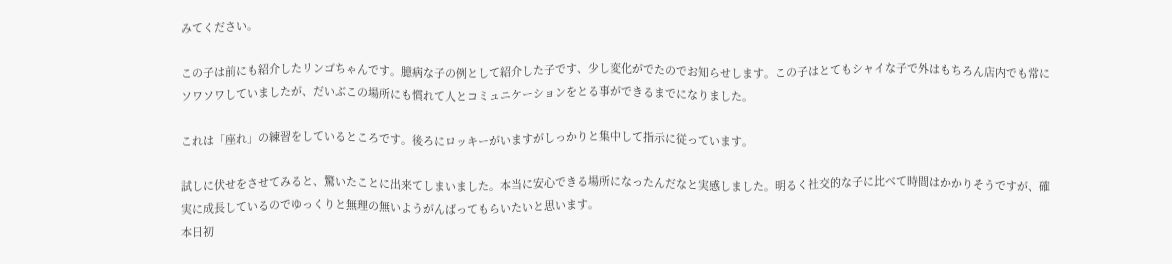みてください。

この子は前にも紹介したリンゴちゃんです。臆病な子の例として紹介した子です、少し変化がでたのでお知らせします。この子はとてもシャイな子で外はもちろん店内でも常にソワソワしていましたが、だいぶこの場所にも慣れて人とコミュニケーションをとる事ができるまでになりました。

これは「座れ」の練習をしているところです。後ろにロッキーがいますがしっかりと集中して指示に従っています。

試しに伏せをさせてみると、驚いたことに出来てしまいました。本当に安心できる場所になったんだなと実感しました。明るく社交的な子に比べて時間はかかりそうですが、確実に成長しているのでゆっくりと無理の無いようがんばってもらいたいと思います。
本日初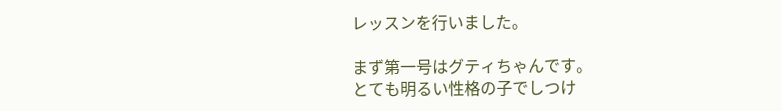レッスンを行いました。

まず第一号はグティちゃんです。
とても明るい性格の子でしつけ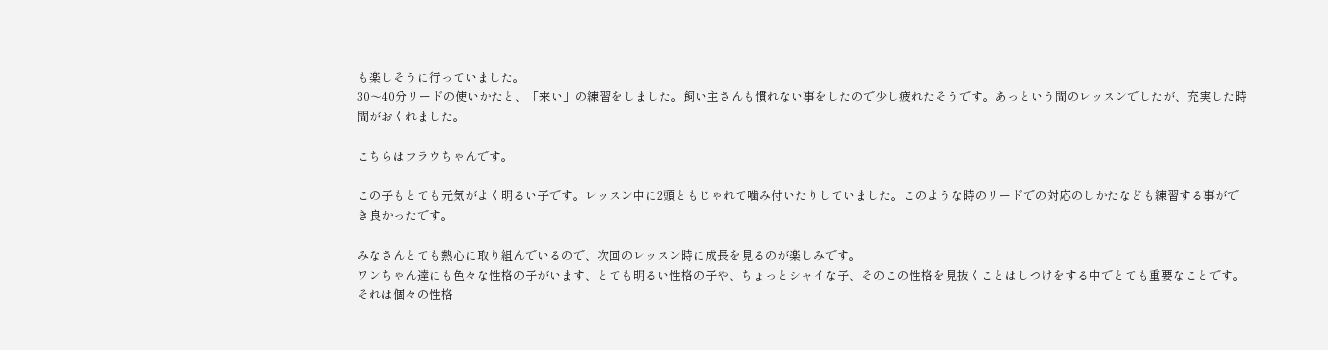も楽しそうに行っていました。
30〜40分リードの使いかたと、「来い」の練習をしました。飼い主さんも慣れない事をしたので少し疲れたそうです。あっという間のレッスンでしたが、充実した時間がおくれました。

こちらはフラウちゃんです。

この子もとても元気がよく明るい子です。レッスン中に2頭ともじゃれて噛み付いたりしていました。このような時のリードでの対応のしかたなども練習する事ができ良かったです。

みなさんとても熱心に取り組んでいるので、次回のレッスン時に成長を見るのが楽しみです。
ワンちゃん達にも色々な性格の子がいます、とても明るい性格の子や、ちょっとシャイな子、そのこの性格を見抜くことはしつけをする中でとても重要なことです。それは個々の性格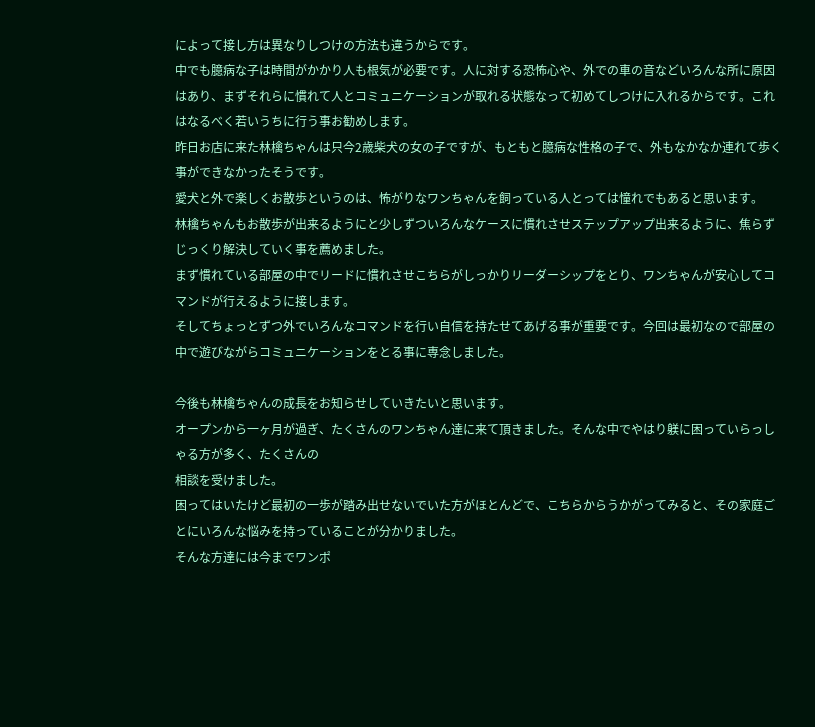によって接し方は異なりしつけの方法も違うからです。
中でも臆病な子は時間がかかり人も根気が必要です。人に対する恐怖心や、外での車の音などいろんな所に原因はあり、まずそれらに慣れて人とコミュニケーションが取れる状態なって初めてしつけに入れるからです。これはなるべく若いうちに行う事お勧めします。
昨日お店に来た林檎ちゃんは只今2歳柴犬の女の子ですが、もともと臆病な性格の子で、外もなかなか連れて歩く事ができなかったそうです。
愛犬と外で楽しくお散歩というのは、怖がりなワンちゃんを飼っている人とっては憧れでもあると思います。
林檎ちゃんもお散歩が出来るようにと少しずついろんなケースに慣れさせステップアップ出来るように、焦らずじっくり解決していく事を薦めました。
まず慣れている部屋の中でリードに慣れさせこちらがしっかりリーダーシップをとり、ワンちゃんが安心してコマンドが行えるように接します。
そしてちょっとずつ外でいろんなコマンドを行い自信を持たせてあげる事が重要です。今回は最初なので部屋の中で遊びながらコミュニケーションをとる事に専念しました。

今後も林檎ちゃんの成長をお知らせしていきたいと思います。
オープンから一ヶ月が過ぎ、たくさんのワンちゃん達に来て頂きました。そんな中でやはり躾に困っていらっしゃる方が多く、たくさんの
相談を受けました。
困ってはいたけど最初の一歩が踏み出せないでいた方がほとんどで、こちらからうかがってみると、その家庭ごとにいろんな悩みを持っていることが分かりました。
そんな方達には今までワンポ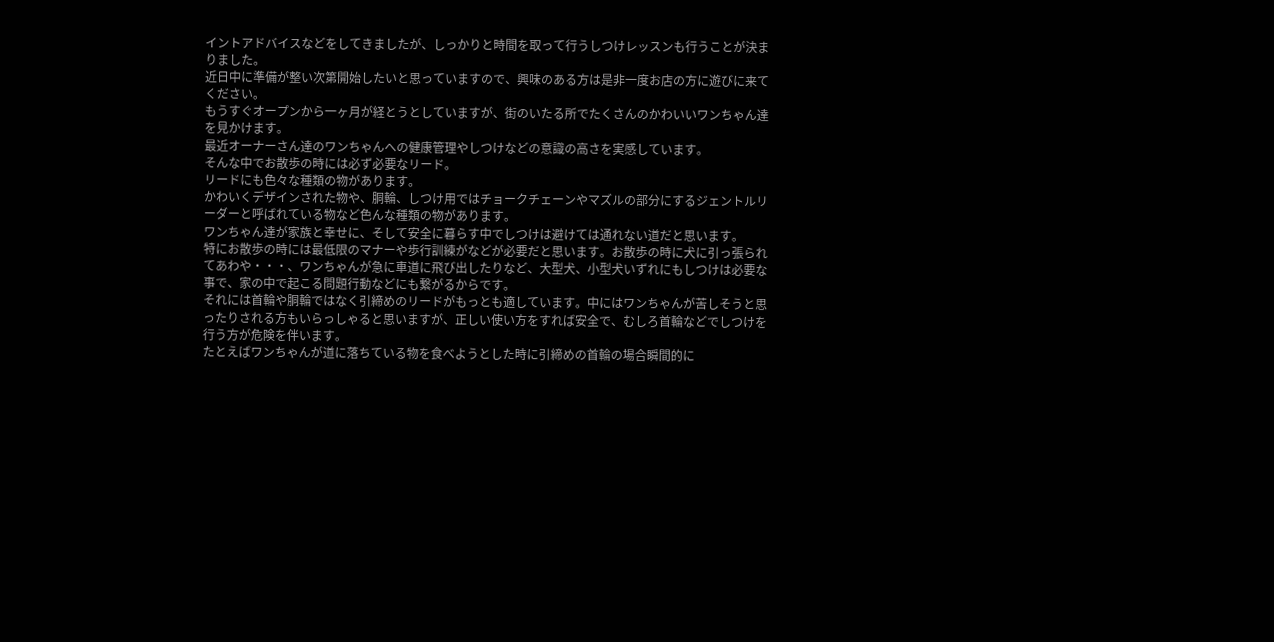イントアドバイスなどをしてきましたが、しっかりと時間を取って行うしつけレッスンも行うことが決まりました。
近日中に準備が整い次第開始したいと思っていますので、興味のある方は是非一度お店の方に遊びに来てください。
もうすぐオープンから一ヶ月が経とうとしていますが、街のいたる所でたくさんのかわいいワンちゃん達を見かけます。
最近オーナーさん達のワンちゃんへの健康管理やしつけなどの意識の高さを実感しています。
そんな中でお散歩の時には必ず必要なリード。
リードにも色々な種類の物があります。
かわいくデザインされた物や、胴輪、しつけ用ではチョークチェーンやマズルの部分にするジェントルリーダーと呼ばれている物など色んな種類の物があります。
ワンちゃん達が家族と幸せに、そして安全に暮らす中でしつけは避けては通れない道だと思います。
特にお散歩の時には最低限のマナーや歩行訓練がなどが必要だと思います。お散歩の時に犬に引っ張られてあわや・・・、ワンちゃんが急に車道に飛び出したりなど、大型犬、小型犬いずれにもしつけは必要な事で、家の中で起こる問題行動などにも繋がるからです。
それには首輪や胴輪ではなく引締めのリードがもっとも適しています。中にはワンちゃんが苦しそうと思ったりされる方もいらっしゃると思いますが、正しい使い方をすれば安全で、むしろ首輪などでしつけを行う方が危険を伴います。
たとえばワンちゃんが道に落ちている物を食べようとした時に引締めの首輪の場合瞬間的に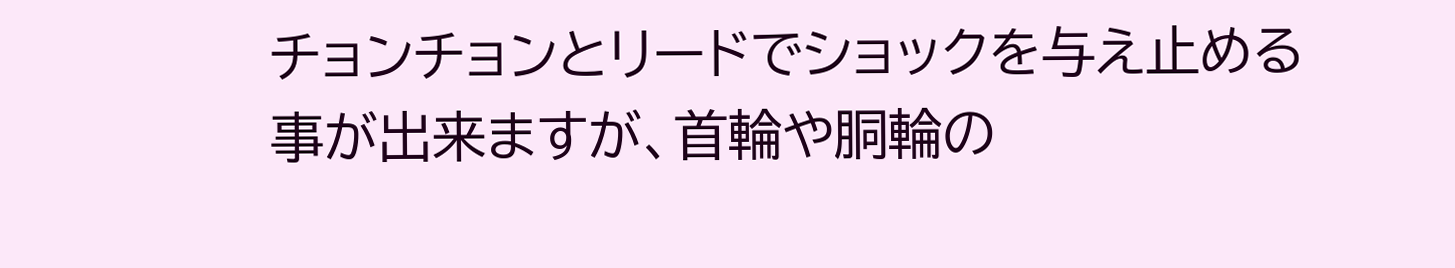チョンチョンとリードでショックを与え止める事が出来ますが、首輪や胴輪の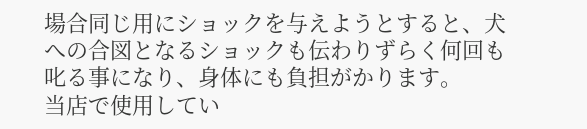場合同じ用にショックを与えようとすると、犬への合図となるショックも伝わりずらく何回も叱る事になり、身体にも負担がかります。
当店で使用してい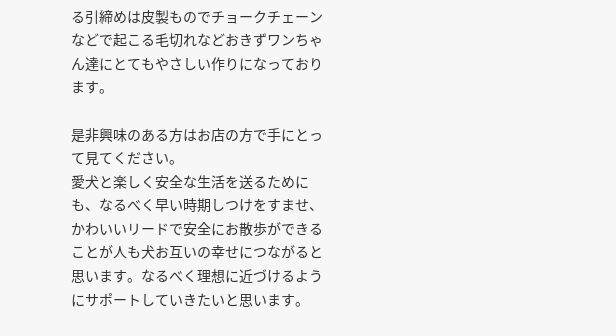る引締めは皮製ものでチョークチェーンなどで起こる毛切れなどおきずワンちゃん達にとてもやさしい作りになっております。

是非興味のある方はお店の方で手にとって見てください。
愛犬と楽しく安全な生活を送るためにも、なるべく早い時期しつけをすませ、かわいいリードで安全にお散歩ができることが人も犬お互いの幸せにつながると思います。なるべく理想に近づけるようにサポートしていきたいと思います。